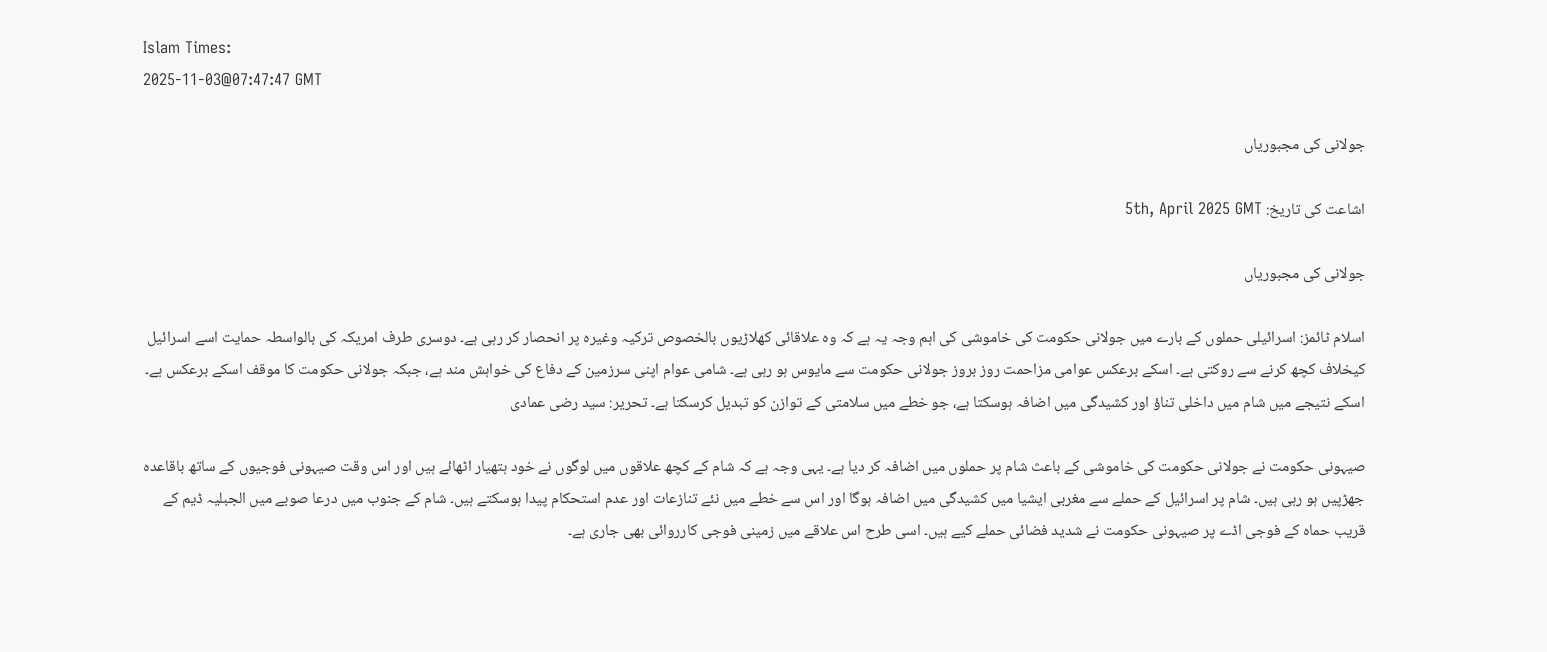Islam Times:
2025-11-03@07:47:47 GMT

جولانی کی مجبوریاں

اشاعت کی تاریخ: 5th, April 2025 GMT

جولانی کی مجبوریاں

اسلام ٹائمز: اسرائیلی حملوں کے بارے میں جولانی حکومت کی خاموشی کی اہم وجہ یہ ہے کہ وہ علاقائی کھلاڑیوں بالخصوص ترکیہ وغیرہ پر انحصار کر رہی ہے۔ دوسری طرف امریکہ کی بالواسطہ حمایت اسے اسرائیل کیخلاف کچھ کرنے سے روکتی ہے۔ اسکے برعکس عوامی مزاحمت روز بروز جولانی حکومت سے مایوس ہو رہی ہے۔ شامی عوام اپنی سرزمین کے دفاع کی خواہش مند ہے، جبکہ جولانی حکومت کا موقف اسکے برعکس ہے۔ اسکے نتیجے میں شام میں داخلی تناؤ اور کشیدگی میں اضافہ ہوسکتا ہے، جو خطے میں سلامتی کے توازن کو تبدیل کرسکتا ہے۔ تحریر: سید رضی عمادی

صیہونی حکومت نے جولانی حکومت کی خاموشی کے باعث شام پر حملوں میں اضافہ کر دیا ہے۔ یہی وجہ ہے کہ شام کے کچھ علاقوں میں لوگوں نے خود ہتھیار اٹھائے ہیں اور اس وقت صیہونی فوجیوں کے ساتھ باقاعدہ جھڑپیں ہو رہی ہیں۔ شام پر اسرائیل کے حملے سے مغربی ایشیا میں کشیدگی میں اضافہ ہوگا اور اس سے خطے میں نئے تنازعات اور عدم استحکام پیدا ہوسکتے ہیں۔ شام کے جنوب میں درعا صوبے میں الجبلیہ ڈیم کے قریب حماہ کے فوجی اڈے پر صیہونی حکومت نے شدید فضائی حملے کیے ہیں۔ اسی طرح اس علاقے میں زمینی فوجی کارروائی بھی جاری ہے۔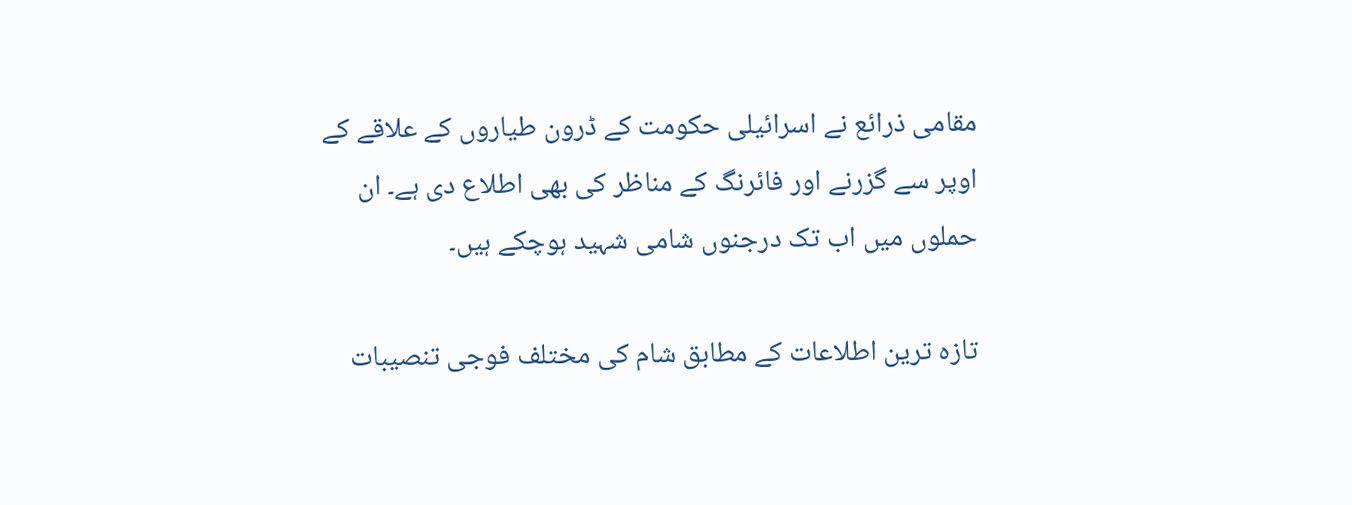مقامی ذرائع نے اسرائیلی حکومت کے ڈرون طیاروں کے علاقے کے اوپر سے گزرنے اور فائرنگ کے مناظر کی بھی اطلاع دی ہے۔ ان حملوں میں اب تک درجنوں شامی شہید ہوچکے ہیں۔

تازہ ترین اطلاعات کے مطابق شام کی مختلف فوجی تنصیبات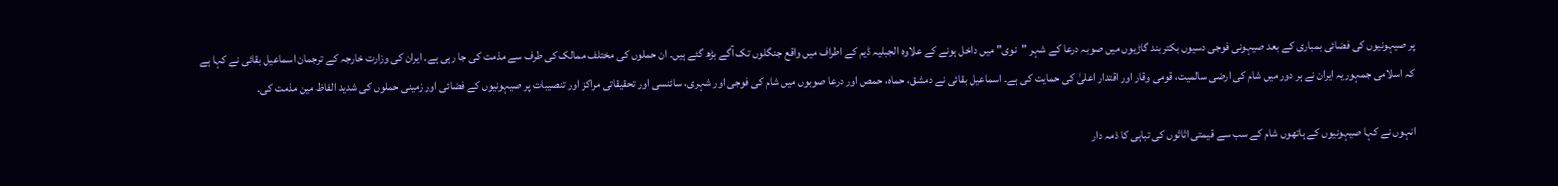پر صیہونیوں کی فضائی بمباری کے بعد صیہونی فوجی دسیوں بکتربند گاڑیوں میں صوبہ درعا کے شہر "نوی" میں داخل ہونے کے علاوہ الجبلیہ ڈیم کے اطراف میں واقع جنگلوں تک آگے بڑھ گئے ہیں۔ ان حملوں کی مختلف ممالک کی طرف سے مذمت کی جا رہی ہے۔ ایران کی وزارت خارجہ کے ترجمان اسماعیل بقائی نے کہا ہے کہ اسلامی جمہوریہ ایران نے ہر دور میں شام کی ارضی سالمیت، قومی وقار اور اقتدار اعلیٰ کی حمایت کی ہے۔ اسماعیل بقائی نے دمشق، حماہ، حمص اور درعا صوبوں میں شام کی فوجی اور شہری، سائنسی اور تحقیقاتی مراکز اور تنصیبات پر صیہونیوں کے فضائی اور زمینی حملوں کی شدید الفاظ مین مذمت کی۔

انہوں نے کہا صیہونیوں کے ہاتھوں شام کے سب سے قیمتی اثاثوں کی تباہی کا ذمہ دار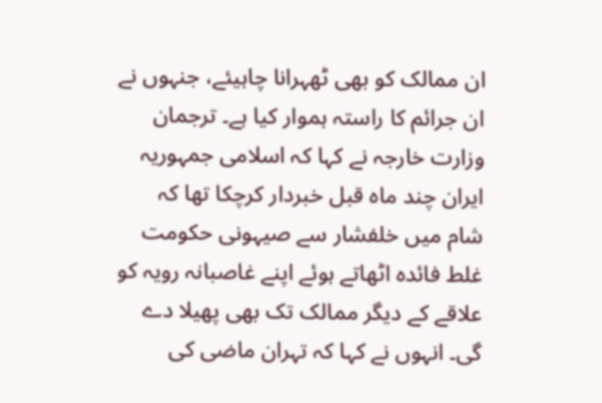ان ممالک کو بھی ٹھہرانا چاہیئے، جنہوں نے ان جرائم کا راستہ ہموار کیا ہے۔ ترجمان وزارت خارجہ نے کہا کہ اسلامی جمہوریہ ایران چند ماہ قبل خبردار کرچکا تھا کہ شام میں خلفشار سے صیہونی حکومت غلط فائدہ اٹھاتے ہوئے اپنے غاصبانہ رویہ کو علاقے کے دیگر ممالک تک بھی پھیلا دے گی۔ انہوں نے کہا کہ تہران ماضی کی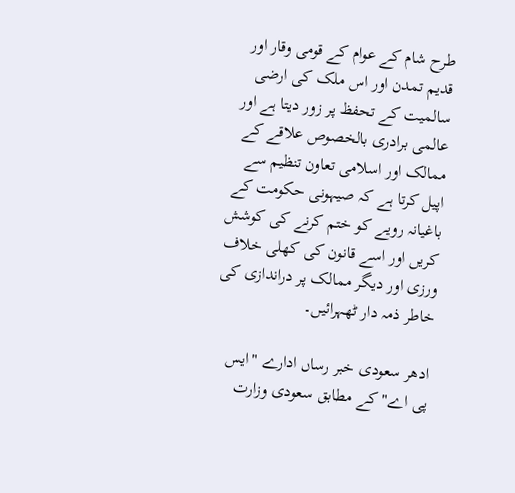طرح شام کے عوام کے قومی وقار اور قدیم تمدن اور اس ملک کی ارضی سالمیت کے تحفظ پر زور دیتا ہے اور عالمی برادری بالخصوص علاقے کے ممالک اور اسلامی تعاون تنظیم سے اپیل کرتا ہے کہ صیہونی حکومت کے باغیانہ رویے کو ختم کرنے کی کوشش کریں اور اسے قانون کی کھلی خلاف ورزی اور دیگر ممالک پر دراندازی کی خاطر ذمہ دار ٹھہرائیں۔

ادھر سعودی خبر رساں ادارے "ایس پی اے" کے مطابق سعودی وزارت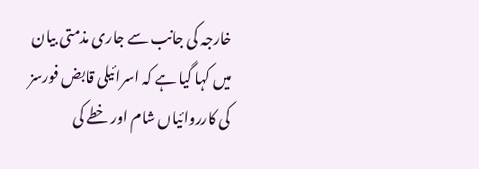خارجہ کی جانب سے جاری مذمتی بیان میں کہا گیا ہے کہ اسرائیلی قابض فورسز کی کارروائیاں شام اور خطے کی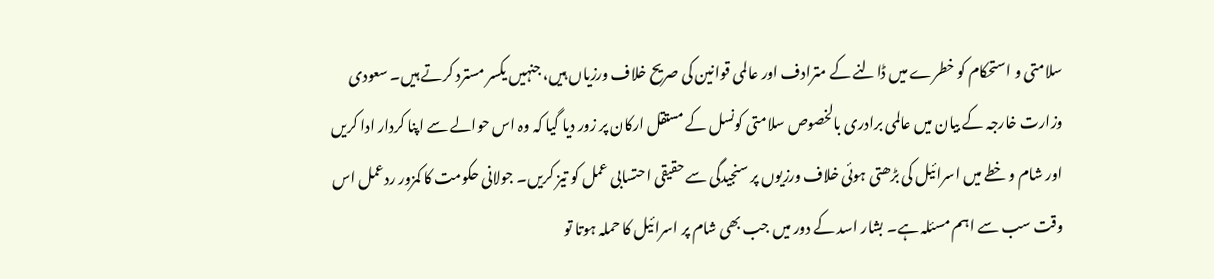سلامتی و استحکام کو خطرے میں ڈالنے کے مترادف اور عالمی قوانین کی صریح خلاف ورزیاں ہیں، جنہیں یکسر مسترد کرتے ہیں۔ سعودی وزارت خارجہ کے بیان میں عالمی برادری بالخصوص سلامتی کونسل کے مستقل ارکان پر زور دیا گیا کہ وہ اس حوالے سے اپنا کردار ادا کریں اور شام و خطے میں اسرائیل کی بڑھتی ہوئی خلاف ورزیوں پر سنجیدگی سے حقیقی احتسابی عمل کو تیز کریں۔ جولانی حکومت کا کمزور ردعمل اس وقت سب سے اہم مسئلہ ہے۔ بشار اسد کے دور میں جب بھی شام پر اسرائیل کا حملہ ہوتا تو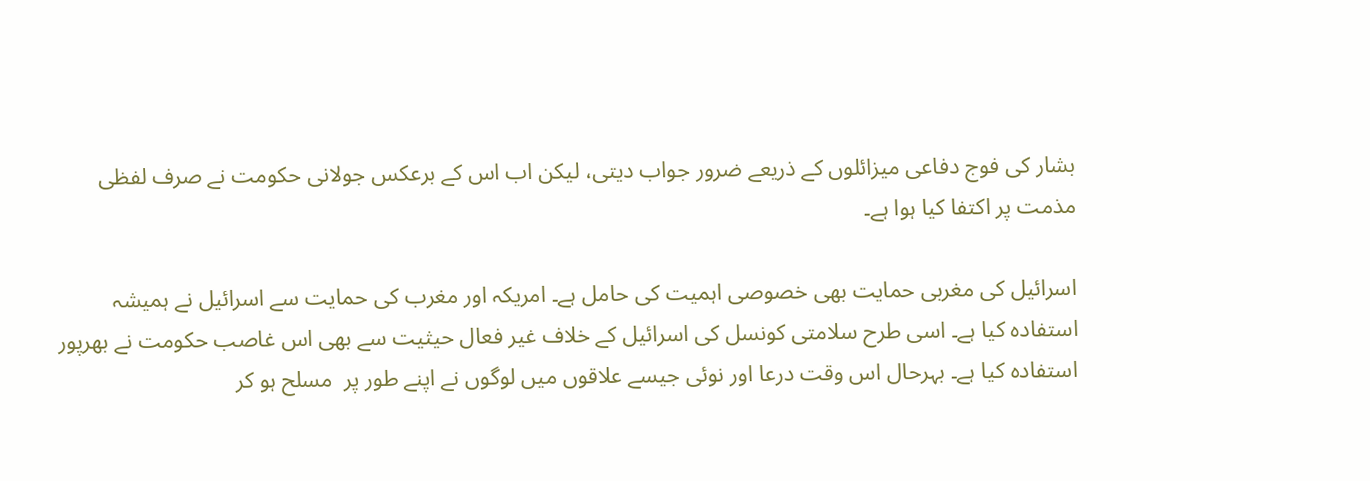بشار کی فوج دفاعی میزائلوں کے ذریعے ضرور جواب دیتی، لیکن اب اس کے برعکس جولانی حکومت نے صرف لفظی مذمت پر اکتفا کیا ہوا ہے۔

اسرائیل کی مغربی حمایت بھی خصوصی اہمیت کی حامل ہے۔ امریکہ اور مغرب کی حمایت سے اسرائیل نے ہمیشہ استفادہ کیا ہے۔ اسی طرح سلامتی کونسل کی اسرائیل کے خلاف غیر فعال حیثیت سے بھی اس غاصب حکومت نے بھرپور استفادہ کیا ہے۔ بہرحال اس وقت درعا اور نوئی جیسے علاقوں میں لوگوں نے اپنے طور پر  مسلح ہو کر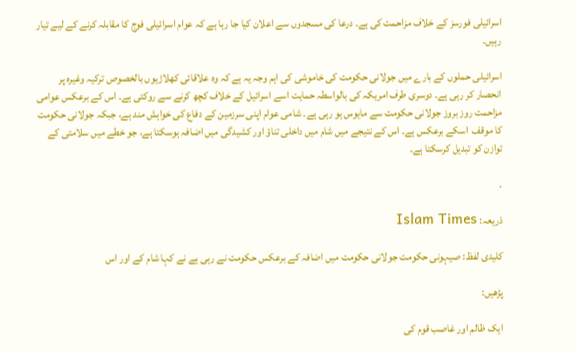اسرائیلی فورسز کے خلاف مزاحمت کی ہے۔ درعا کی مسجدوں سے اعلان کیا جا رہا ہے کہ عوام اسرائیلی فوج کا مقابلہ کرنے کے لیے تیار رہیں۔

اسرائیلی حملوں کے بارے میں جولانی حکومت کی خاموشی کی اہم وجہ یہ ہے کہ وہ علاقائی کھلاڑیوں بالخصوص ترکیہ وغیرہ پر انحصار کر رہی ہے۔ دوسری طرف امریکہ کی بالواسطہ حمایت اسے اسرائیل کے خلاف کچھ کرنے سے روکتی ہے۔ اس کے برعکس عوامی مزاحمت روز بروز جولانی حکومت سے مایوس ہو رہی ہے۔ شامی عوام اپنی سرزمین کے دفاع کی خواہش مند ہے، جبکہ جولانی حکومت کا موقف  اسکے برعکس ہے۔ اس کے نتیجے میں شام میں داخلی تناؤ اور کشیدگی میں اضافہ ہوسکتا ہے، جو خطے میں سلامتی کے توازن کو تبدیل کرسکتا ہے۔

.

ذریعہ: Islam Times

کلیدی لفظ: صیہونی حکومت جولانی حکومت میں اضافہ کے برعکس حکومت نے رہی ہے نے کہا شام کے اور اس

پڑھیں:

ایک ظالم اور غاصب قوم کی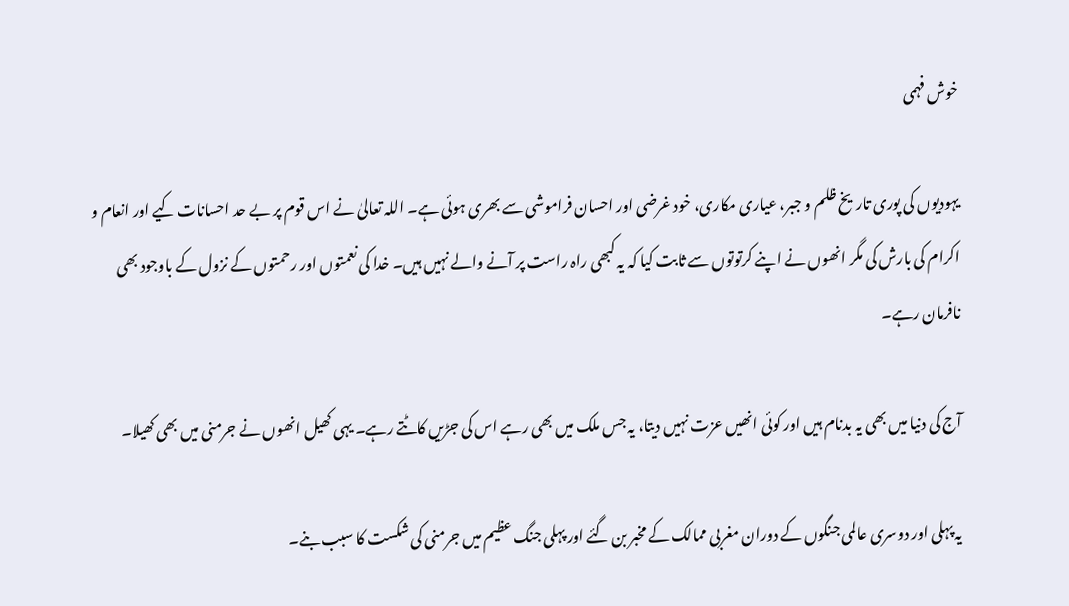خوش فہمی

یہودیوں کی پوری تاریخ ظلم و جبر، عیاری مکاری، خود غرضی اور احسان فراموشی سے بھری ہوئی ہے۔ اللہ تعالیٰ نے اس قوم پر بے حد احسانات کیے اور انعام و اکرام کی بارش کی مگر انھوں نے اپنے کرتوتوں سے ثابت کیا کہ یہ کبھی راہ راست پر آنے والے نہیں ہیں۔ خدا کی نعمتوں اور رحمتوں کے نزول کے باوجود بھی نافرمان رہے۔

آج کی دنیا میں بھی یہ بدنام ہیں اور کوئی انھیں عزت نہیں دیتا، یہ جس ملک میں بھی رہے اس کی جڑیں کاٹتے رہے۔ یہی کھیل انھوں نے جرمنی میں بھی کھیلا۔

یہ پہلی اور دوسری عالمی جنگوں کے دوران مغربی ممالک کے مخبر بن گئے اور پہلی جنگ عظیم میں جرمنی کی شکست کا سبب بنے۔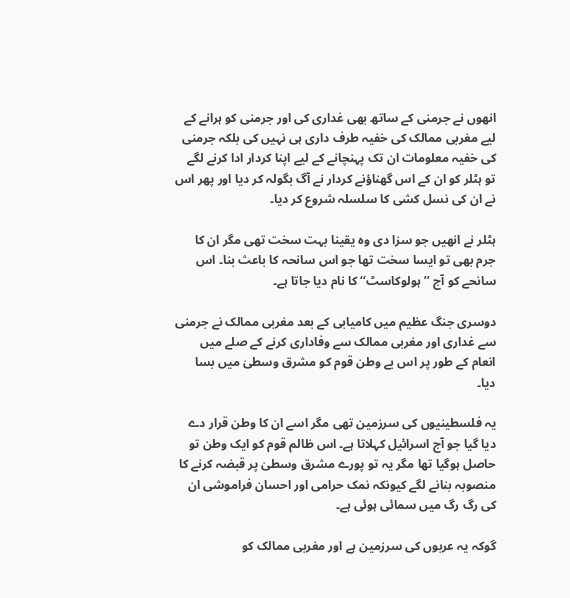انھوں نے جرمنی کے ساتھ بھی غداری کی اور جرمنی کو ہرانے کے لیے مغربی ممالک کی خفیہ طرف داری ہی نہیں کی بلکہ جرمنی کی خفیہ معلومات ان تک پہنچانے کے لیے اپنا کردار ادا کرنے لگے تو ہٹلر کو ان کے اس گھناؤنے کردار نے آگ بگولہ کر دیا اور پھر اس نے ان کی نسل کشی کا سلسلہ شروع کر دیا۔

ہٹلر نے انھیں جو سزا دی وہ یقینا بہت سخت تھی مگر ان کا جرم بھی تو ایسا سخت تھا جو اس سانحہ کا باعث بنا۔ اس سانحے کو آج ’’ ہولوکاسٹ‘‘ کا نام دیا جاتا ہے۔

دوسری جنگ عظیم میں کامیابی کے بعد مغربی ممالک نے جرمنی سے غداری اور مغربی ممالک سے وفاداری کرنے کے صلے میں انعام کے طور پر اس بے وطن قوم کو مشرق وسطیٰ میں بسا دیا۔

یہ فلسطینیوں کی سرزمین تھی مگر اسے ان کا وطن قرار دے دیا گیا جو آج اسرائیل کہلاتا ہے۔ اس ظالم قوم کو ایک وطن تو حاصل ہوگیا تھا مگر یہ تو پورے مشرق وسطیٰ پر قبضہ کرنے کا منصوبہ بنانے لگے کیونکہ نمک حرامی اور احسان فراموشی ان کی رگ رگ میں سمائی ہوئی ہے۔

گوکہ یہ عربوں کی سرزمین ہے اور مغربی ممالک کو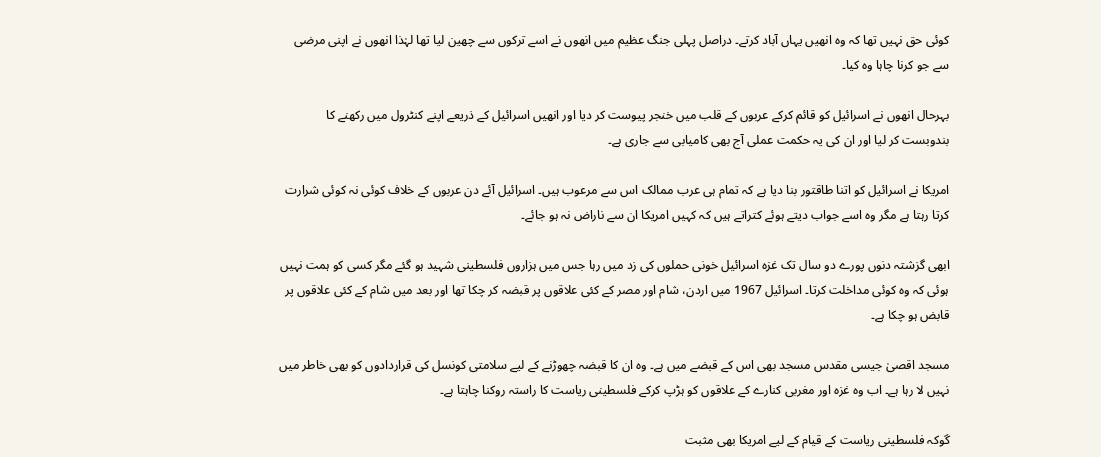کوئی حق نہیں تھا کہ وہ انھیں یہاں آباد کرتے۔ دراصل پہلی جنگ عظیم میں انھوں نے اسے ترکوں سے چھین لیا تھا لہٰذا انھوں نے اپنی مرضی سے جو کرنا چاہا وہ کیا۔

بہرحال انھوں نے اسرائیل کو قائم کرکے عربوں کے قلب میں خنجر پیوست کر دیا اور انھیں اسرائیل کے ذریعے اپنے کنٹرول میں رکھنے کا بندوبست کر لیا اور ان کی یہ حکمت عملی آج بھی کامیابی سے جاری ہے۔

امریکا نے اسرائیل کو اتنا طاقتور بنا دیا ہے کہ تمام ہی عرب ممالک اس سے مرعوب ہیں۔ اسرائیل آئے دن عربوں کے خلاف کوئی نہ کوئی شرارت کرتا رہتا ہے مگر وہ اسے جواب دیتے ہوئے کتراتے ہیں کہ کہیں امریکا ان سے ناراض نہ ہو جائے۔

ابھی گزشتہ دنوں پورے دو سال تک غزہ اسرائیل خونی حملوں کی زد میں رہا جس میں ہزاروں فلسطینی شہید ہو گئے مگر کسی کو ہمت نہیں ہوئی کہ وہ کوئی مداخلت کرتا۔ اسرائیل 1967 میں اردن، شام اور مصر کے کئی علاقوں پر قبضہ کر چکا تھا اور بعد میں شام کے کئی علاقوں پر قابض ہو چکا ہے۔

مسجد اقصیٰ جیسی مقدس مسجد بھی اس کے قبضے میں ہے۔ وہ ان کا قبضہ چھوڑنے کے لیے سلامتی کونسل کی قراردادوں کو بھی خاطر میں نہیں لا رہا ہے۔ اب وہ غزہ اور مغربی کنارے کے علاقوں کو ہڑپ کرکے فلسطینی ریاست کا راستہ روکنا چاہتا ہے۔

گوکہ فلسطینی ریاست کے قیام کے لیے امریکا بھی مثبت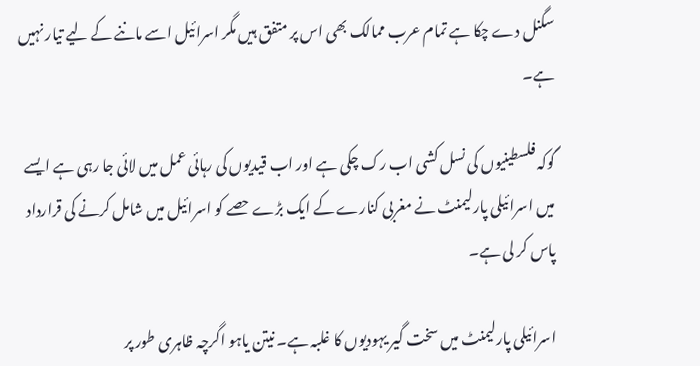سگنل دے چکا ہے تمام عرب ممالک بھی اس پر متفق ہیں مگر اسرائیل اسے ماننے کے لیے تیار نہیں ہے۔

گوکہ فلسطینیوں کی نسل کشی اب رک چکی ہے اور اب قیدیوں کی رہائی عمل میں لائی جا رہی ہے ایسے میں اسرائیلی پارلیمنٹ نے مغربی کنارے کے ایک بڑے حصے کو اسرائیل میں شامل کرنے کی قرارداد پاس کر لی ہے۔

اسرائیلی پارلیمنٹ میں سخت گیر یہودیوں کا غلبہ ہے۔ نیتن یاہو اگرچہ ظاہری طور پر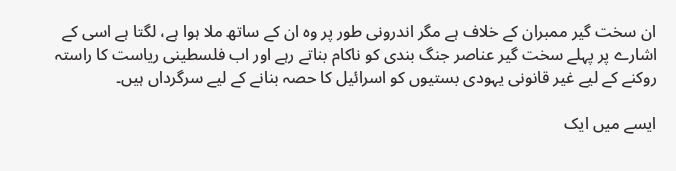ان سخت گیر ممبران کے خلاف ہے مگر اندرونی طور پر وہ ان کے ساتھ ملا ہوا ہے، لگتا ہے اسی کے اشارے پر پہلے سخت گیر عناصر جنگ بندی کو ناکام بناتے رہے اور اب فلسطینی ریاست کا راستہ روکنے کے لیے غیر قانونی یہودی بستیوں کو اسرائیل کا حصہ بنانے کے لیے سرگرداں ہیں۔

ایسے میں ایک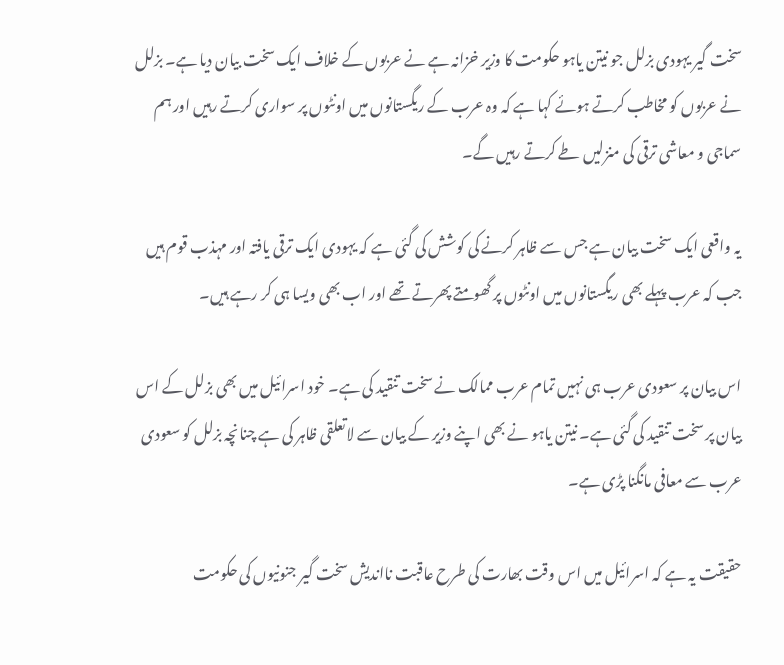سخت گیر یہودی بزلل جو نیتن یاہو حکومت کا وزیر خزانہ ہے نے عربوں کے خلاف ایک سخت بیان دیا ہے۔ بزلل نے عربوں کو مخاطب کرتے ہوئے کہا ہے کہ وہ عرب کے ریگستانوں میں اونٹوں پر سواری کرتے رہیں اور ہم سماجی و معاشی ترقی کی منزلیں طے کرتے رہیں گے۔

یہ واقعی ایک سخت بیان ہے جس سے ظاہر کرنے کی کوشش کی گئی ہے کہ یہودی ایک ترقی یافتہ اور مہذب قوم ہیں جب کہ عرب پہلے بھی ریگستانوں میں اونٹوں پر گھومتے پھرتے تھے اور اب بھی ویسا ہی کر رہے ہیں۔

اس بیان پر سعودی عرب ہی نہیں تمام عرب ممالک نے سخت تنقید کی ہے۔ خود اسرائیل میں بھی بزلل کے اس بیان پر سخت تنقید کی گئی ہے۔ نیتن یاہو نے بھی اپنے وزیر کے بیان سے لاتعلقی ظاہر کی ہے چنانچہ بزلل کو سعودی عرب سے معافی مانگنا پڑی ہے۔

حقیقت یہ ہے کہ اسرائیل میں اس وقت بھارت کی طرح عاقبت نااندیش سخت گیر جنونیوں کی حکومت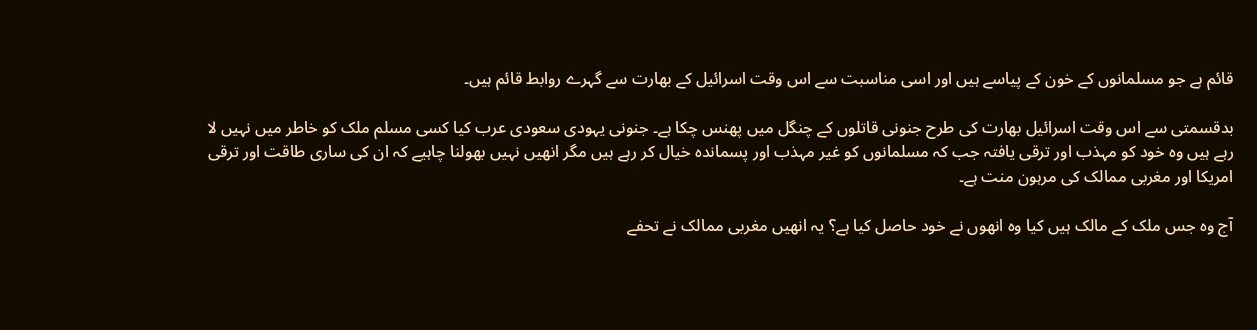قائم ہے جو مسلمانوں کے خون کے پیاسے ہیں اور اسی مناسبت سے اس وقت اسرائیل کے بھارت سے گہرے روابط قائم ہیں۔

بدقسمتی سے اس وقت اسرائیل بھارت کی طرح جنونی قاتلوں کے چنگل میں پھنس چکا ہے۔ جنونی یہودی سعودی عرب کیا کسی مسلم ملک کو خاطر میں نہیں لا رہے ہیں وہ خود کو مہذب اور ترقی یافتہ جب کہ مسلمانوں کو غیر مہذب اور پسماندہ خیال کر رہے ہیں مگر انھیں نہیں بھولنا چاہیے کہ ان کی ساری طاقت اور ترقی امریکا اور مغربی ممالک کی مرہون منت ہے۔

آج وہ جس ملک کے مالک ہیں کیا وہ انھوں نے خود حاصل کیا ہے؟ یہ انھیں مغربی ممالک نے تحفے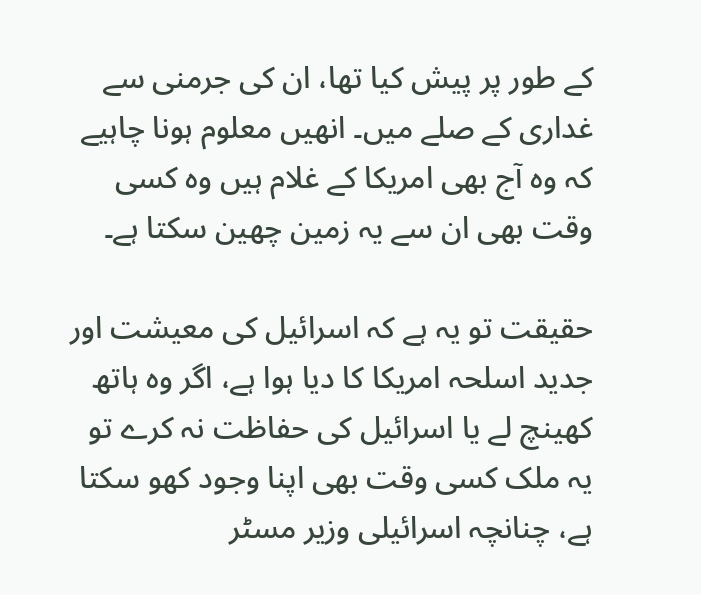کے طور پر پیش کیا تھا، ان کی جرمنی سے غداری کے صلے میں۔ انھیں معلوم ہونا چاہیے کہ وہ آج بھی امریکا کے غلام ہیں وہ کسی وقت بھی ان سے یہ زمین چھین سکتا ہے۔

حقیقت تو یہ ہے کہ اسرائیل کی معیشت اور جدید اسلحہ امریکا کا دیا ہوا ہے، اگر وہ ہاتھ کھینچ لے یا اسرائیل کی حفاظت نہ کرے تو یہ ملک کسی وقت بھی اپنا وجود کھو سکتا ہے، چنانچہ اسرائیلی وزیر مسٹر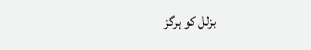بزلل کو ہرگز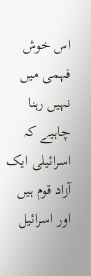اس خوش فہمی میں نہیں رہنا چاہیے کہ اسرائیلی ایک آزاد قوم ہیں اور اسرائیل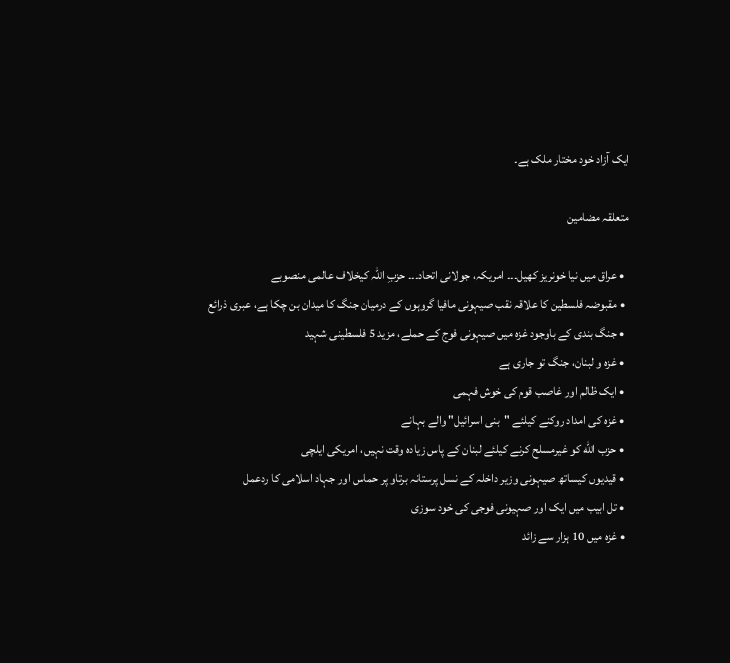ایک آزاد خود مختار ملک ہے۔

متعلقہ مضامین

  • عراق میں نیا خونریز کھیل۔۔۔ امریکہ، جولانی اتحاد۔۔۔ حزبِ اللہ کیخلاف عالمی منصوبے
  • مقبوضہ فلسطین کا علاقہ نقب صیہونی مافیا گروہوں کے درمیان جنگ کا میدان بن چکا ہے، عبری ذرائع
  • جنگ بندی کے باوجود غزہ میں صیہونی فوج کے حملے، مزید 5 فلسطینی شہید
  • غزہ و لبنان، جنگ تو جاری ہے
  • ایک ظالم اور غاصب قوم کی خوش فہمی
  • غزہ کی امداد روکنے کیلئے "بنی اسرائیل" والے بہانے
  • حزب الله کو غیرمسلح کرنے کیلئے لبنان کے پاس زیادہ وقت نہیں، امریکی ایلچی
  • قیدیوں کیساتھ صیہونی وزیر داخلہ کے نسل پرستانہ برتاو پر حماس اور جہاد اسلامی کا ردعمل
  • تل ابیب میں ایک اور صہیونی فوجی کی خود سوزی
  • غزہ میں 10 ہزار سے زائد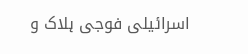اسرائیلی فوجی ہلاک و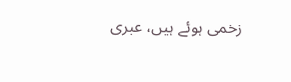زخمی ہوئے ہیں، عبری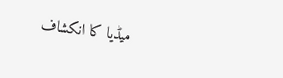میڈیا کا انکشاف